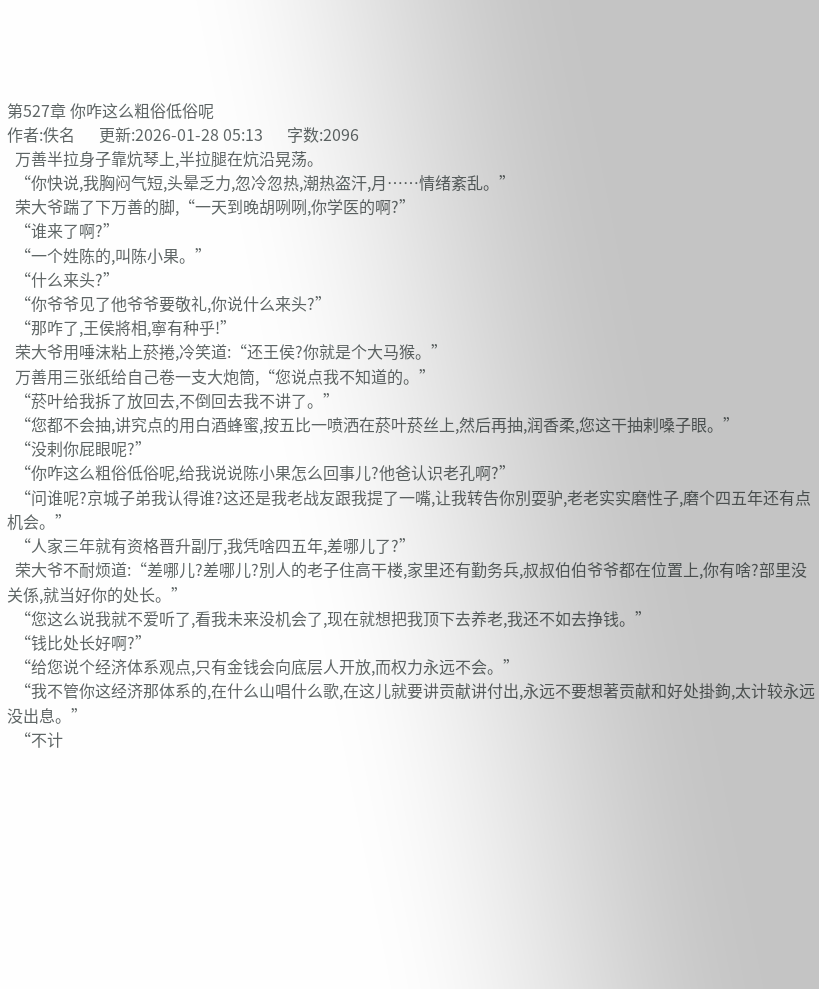第527章 你咋这么粗俗低俗呢
作者:佚名      更新:2026-01-28 05:13      字数:2096
  万善半拉身子靠炕琴上,半拉腿在炕沿晃荡。
  “你快说,我胸闷气短,头晕乏力,忽冷忽热,潮热盗汗,月……情绪紊乱。”
  荣大爷踹了下万善的脚,“一天到晚胡咧咧,你学医的啊?”
  “谁来了啊?”
  “一个姓陈的,叫陈小果。”
  “什么来头?”
  “你爷爷见了他爷爷要敬礼,你说什么来头?”
  “那咋了,王侯將相,寧有种乎!”
  荣大爷用唾沫粘上菸捲,冷笑道:“还王侯?你就是个大马猴。”
  万善用三张纸给自己卷一支大炮筒,“您说点我不知道的。”
  “菸叶给我拆了放回去,不倒回去我不讲了。”
  “您都不会抽,讲究点的用白酒蜂蜜,按五比一喷洒在菸叶菸丝上,然后再抽,润香柔,您这干抽剌嗓子眼。”
  “没剌你屁眼呢?”
  “你咋这么粗俗低俗呢,给我说说陈小果怎么回事儿?他爸认识老孔啊?”
  “问谁呢?京城子弟我认得谁?这还是我老战友跟我提了一嘴,让我转告你別耍驴,老老实实磨性子,磨个四五年还有点机会。”
  “人家三年就有资格晋升副厅,我凭啥四五年,差哪儿了?”
  荣大爷不耐烦道:“差哪儿?差哪儿?別人的老子住高干楼,家里还有勤务兵,叔叔伯伯爷爷都在位置上,你有啥?部里没关係,就当好你的处长。”
  “您这么说我就不爱听了,看我未来没机会了,现在就想把我顶下去养老,我还不如去挣钱。”
  “钱比处长好啊?”
  “给您说个经济体系观点,只有金钱会向底层人开放,而权力永远不会。”
  “我不管你这经济那体系的,在什么山唱什么歌,在这儿就要讲贡献讲付出,永远不要想著贡献和好处掛鉤,太计较永远没出息。”
  “不计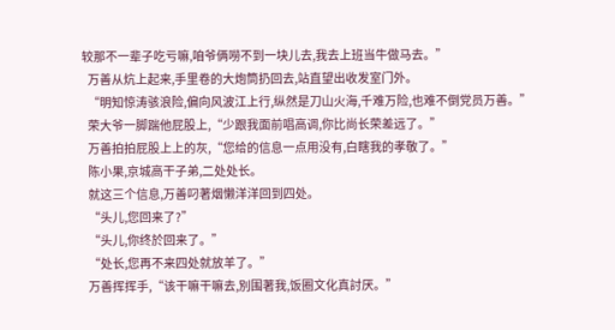较那不一辈子吃亏嘛,咱爷俩嘮不到一块儿去,我去上班当牛做马去。”
  万善从炕上起来,手里卷的大炮筒扔回去,站直望出收发室门外。
  “明知惊涛骇浪险,偏向风波江上行,纵然是刀山火海,千难万险,也难不倒党员万善。”
  荣大爷一脚踹他屁股上,“少跟我面前唱高调,你比尚长荣差远了。”
  万善拍拍屁股上上的灰,“您给的信息一点用没有,白瞎我的孝敬了。”
  陈小果,京城高干子弟,二处处长。
  就这三个信息,万善叼著烟懒洋洋回到四处。
  “头儿,您回来了?”
  “头儿,你终於回来了。”
  “处长,您再不来四处就放羊了。”
  万善挥挥手,“该干嘛干嘛去,別围著我,饭圈文化真討厌。”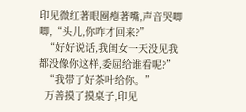印见微红著眼圈瘪著嘴,声音哭唧唧,“头儿,你咋才回来?”
  “好好说话,我闺女一天没见我都没像你这样,委屈给谁看呢?”
  “我带了好茶叶给你。”
  万善摸了摸桌子,印见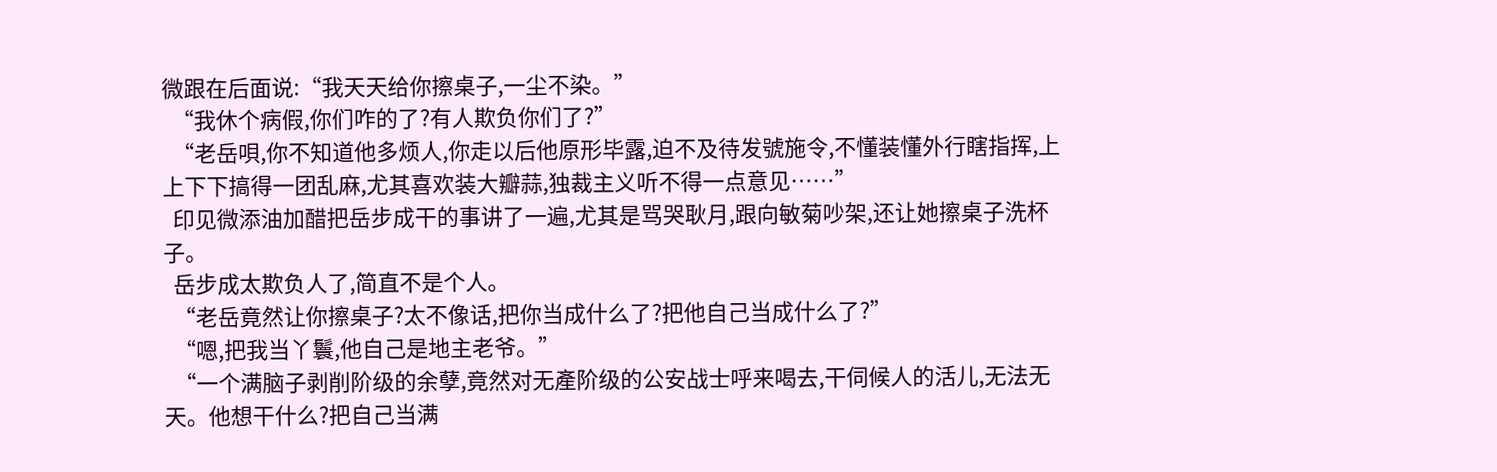微跟在后面说:“我天天给你擦桌子,一尘不染。”
  “我休个病假,你们咋的了?有人欺负你们了?”
  “老岳唄,你不知道他多烦人,你走以后他原形毕露,迫不及待发號施令,不懂装懂外行瞎指挥,上上下下搞得一团乱麻,尤其喜欢装大瓣蒜,独裁主义听不得一点意见……”
  印见微添油加醋把岳步成干的事讲了一遍,尤其是骂哭耿月,跟向敏菊吵架,还让她擦桌子洗杯子。
  岳步成太欺负人了,简直不是个人。
  “老岳竟然让你擦桌子?太不像话,把你当成什么了?把他自己当成什么了?”
  “嗯,把我当丫鬟,他自己是地主老爷。”
  “一个满脑子剥削阶级的余孽,竟然对无產阶级的公安战士呼来喝去,干伺候人的活儿,无法无天。他想干什么?把自己当满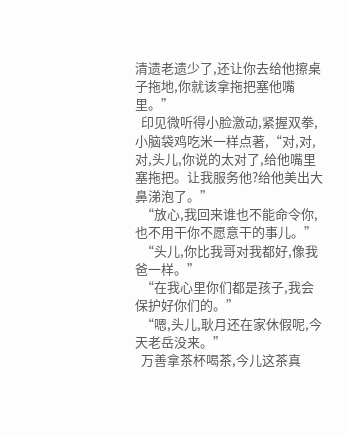清遗老遗少了,还让你去给他擦桌子拖地,你就该拿拖把塞他嘴里。”
  印见微听得小脸激动,紧握双拳,小脑袋鸡吃米一样点著,“对,对,对,头儿,你说的太对了,给他嘴里塞拖把。让我服务他?给他美出大鼻涕泡了。”
  “放心,我回来谁也不能命令你,也不用干你不愿意干的事儿。”
  “头儿,你比我哥对我都好,像我爸一样。”
  “在我心里你们都是孩子,我会保护好你们的。”
  “嗯,头儿,耿月还在家休假呢,今天老岳没来。”
  万善拿茶杯喝茶,今儿这茶真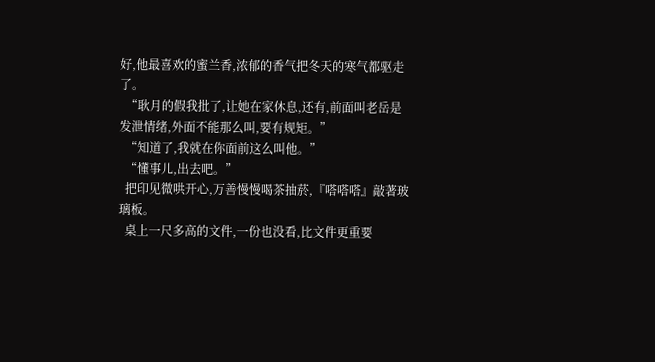好,他最喜欢的蜜兰香,浓郁的香气把冬天的寒气都驱走了。
  “耿月的假我批了,让她在家休息,还有,前面叫老岳是发泄情绪,外面不能那么叫,要有规矩。”
  “知道了,我就在你面前这么叫他。”
  “懂事儿,出去吧。”
  把印见微哄开心,万善慢慢喝茶抽菸,『嗒嗒嗒』敲著玻璃板。
  桌上一尺多高的文件,一份也没看,比文件更重要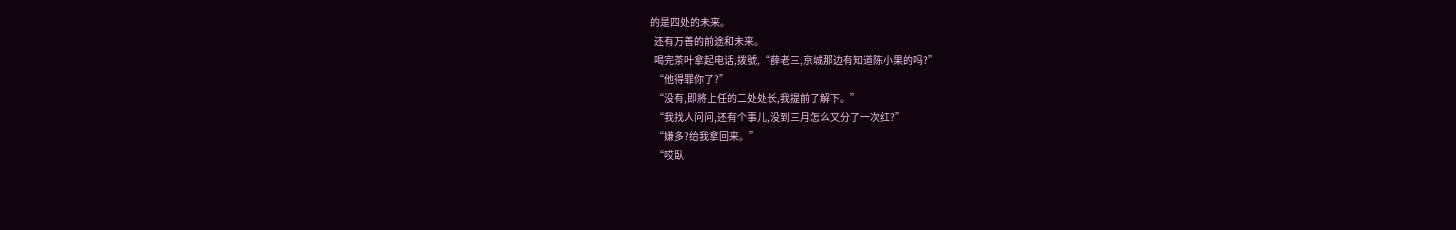的是四处的未来。
  还有万善的前途和未来。
  喝完茶叶拿起电话,拨號,“薛老三,京城那边有知道陈小果的吗?”
  “他得罪你了?”
  “没有,即將上任的二处处长,我提前了解下。”
  “我找人问问,还有个事儿,没到三月怎么又分了一次红?”
  “嫌多?给我拿回来。”
  “哎臥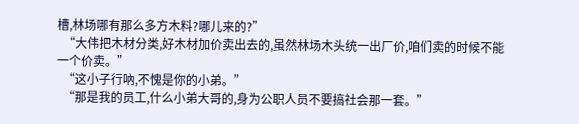槽,林场哪有那么多方木料?哪儿来的?”
  “大伟把木材分类,好木材加价卖出去的,虽然林场木头统一出厂价,咱们卖的时候不能一个价卖。”
  “这小子行吶,不愧是你的小弟。”
  “那是我的员工,什么小弟大哥的,身为公职人员不要搞社会那一套。”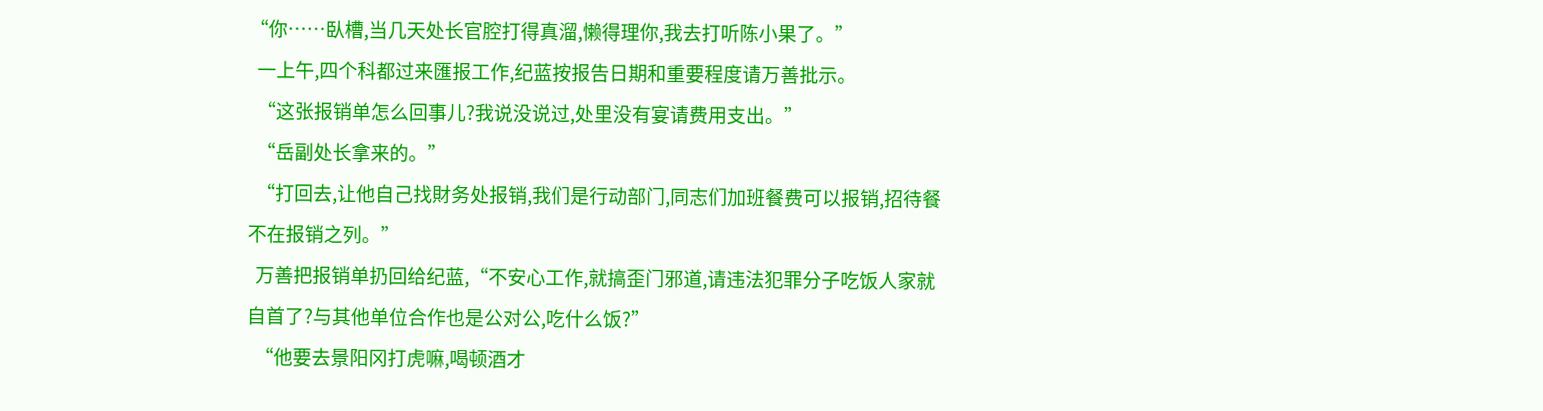“你……臥槽,当几天处长官腔打得真溜,懒得理你,我去打听陈小果了。”
  一上午,四个科都过来匯报工作,纪蓝按报告日期和重要程度请万善批示。
  “这张报销单怎么回事儿?我说没说过,处里没有宴请费用支出。”
  “岳副处长拿来的。”
  “打回去,让他自己找財务处报销,我们是行动部门,同志们加班餐费可以报销,招待餐不在报销之列。”
  万善把报销单扔回给纪蓝,“不安心工作,就搞歪门邪道,请违法犯罪分子吃饭人家就自首了?与其他单位合作也是公对公,吃什么饭?”
  “他要去景阳冈打虎嘛,喝顿酒才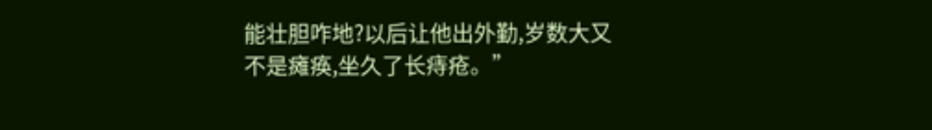能壮胆咋地?以后让他出外勤,岁数大又不是瘫痪,坐久了长痔疮。”